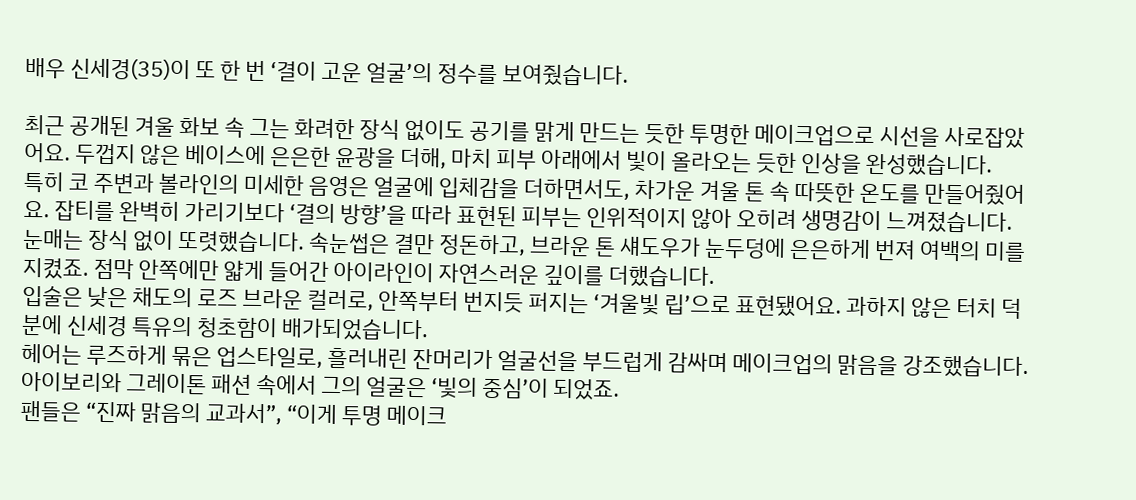배우 신세경(35)이 또 한 번 ‘결이 고운 얼굴’의 정수를 보여줬습니다.

최근 공개된 겨울 화보 속 그는 화려한 장식 없이도 공기를 맑게 만드는 듯한 투명한 메이크업으로 시선을 사로잡았어요. 두껍지 않은 베이스에 은은한 윤광을 더해, 마치 피부 아래에서 빛이 올라오는 듯한 인상을 완성했습니다.
특히 코 주변과 볼라인의 미세한 음영은 얼굴에 입체감을 더하면서도, 차가운 겨울 톤 속 따뜻한 온도를 만들어줬어요. 잡티를 완벽히 가리기보다 ‘결의 방향’을 따라 표현된 피부는 인위적이지 않아 오히려 생명감이 느껴졌습니다.
눈매는 장식 없이 또렷했습니다. 속눈썹은 결만 정돈하고, 브라운 톤 섀도우가 눈두덩에 은은하게 번져 여백의 미를 지켰죠. 점막 안쪽에만 얇게 들어간 아이라인이 자연스러운 깊이를 더했습니다.
입술은 낮은 채도의 로즈 브라운 컬러로, 안쪽부터 번지듯 퍼지는 ‘겨울빛 립’으로 표현됐어요. 과하지 않은 터치 덕분에 신세경 특유의 청초함이 배가되었습니다.
헤어는 루즈하게 묶은 업스타일로, 흘러내린 잔머리가 얼굴선을 부드럽게 감싸며 메이크업의 맑음을 강조했습니다. 아이보리와 그레이톤 패션 속에서 그의 얼굴은 ‘빛의 중심’이 되었죠.
팬들은 “진짜 맑음의 교과서”, “이게 투명 메이크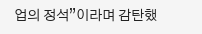업의 정석”이라며 감탄했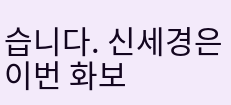습니다. 신세경은 이번 화보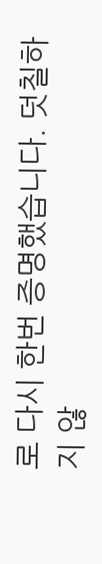로 다시 한번 증명했습니다. 덧칠하지 않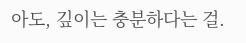아도, 깊이는 충분하다는 걸.